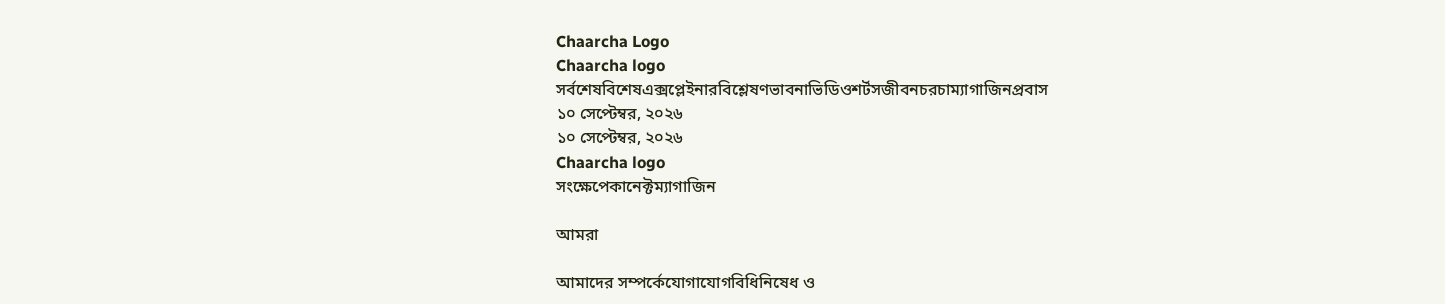Chaarcha Logo
Chaarcha logo
সর্বশেষবিশেষএক্সপ্লেইনারবিশ্লেষণভাবনাভিডিওশর্টসজীবনচরচাম্যাগাজিনপ্রবাস
১০ সেপ্টেম্বর, ২০২৬
১০ সেপ্টেম্বর, ২০২৬
Chaarcha logo
সংক্ষেপেকানেক্টম্যাগাজিন

আমরা

আমাদের সম্পর্কেযোগাযোগবিধিনিষেধ ও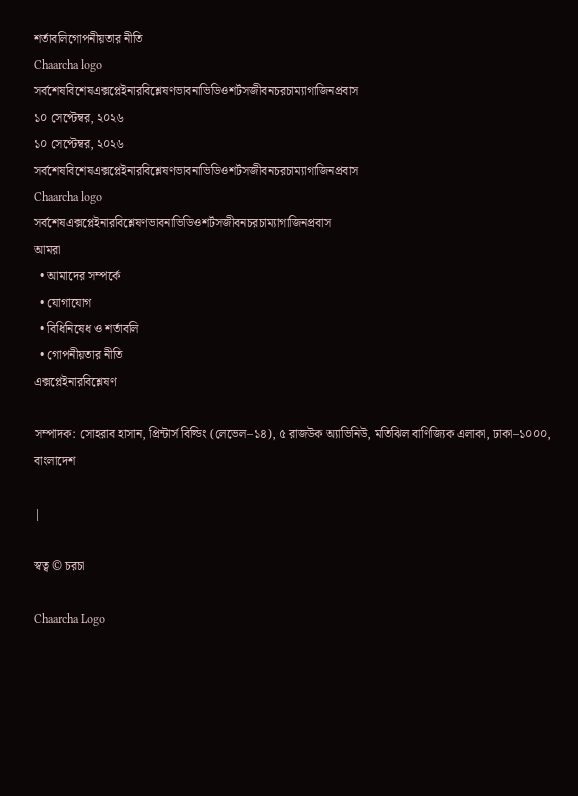শর্তাবলিগোপনীয়তার নীতি
Chaarcha logo
সর্বশেষবিশেষএক্সপ্লেইনারবিশ্লেষণভাবনাভিডিওশর্টসজীবনচরচাম্যাগাজিনপ্রবাস
১০ সেপ্টেম্বর, ২০২৬
১০ সেপ্টেম্বর, ২০২৬
সর্বশেষবিশেষএক্সপ্লেইনারবিশ্লেষণভাবনাভিডিওশর্টসজীবনচরচাম্যাগাজিনপ্রবাস
Chaarcha logo
সর্বশেষএক্সপ্লেইনারবিশ্লেষণভাবনাভিডিওশর্টসজীবনচরচাম্যাগাজিনপ্রবাস
আমরা
  • আমাদের সম্পর্কে
  • যোগাযোগ
  • বিধিনিষেধ ও শর্তাবলি
  • গোপনীয়তার নীতি
এক্সপ্লেইনারবিশ্লেষণ

সম্পাদক: সোহরাব হাসান, প্রিন্টার্স বিল্ডিং (লেভেল–১৪), ৫ রাজউক অ্যাভিনিউ, মতিঝিল বাণিজ্যিক এলাকা, ঢাকা–১০০০, বাংলাদেশ

|

স্বত্ব © চরচা

Chaarcha Logo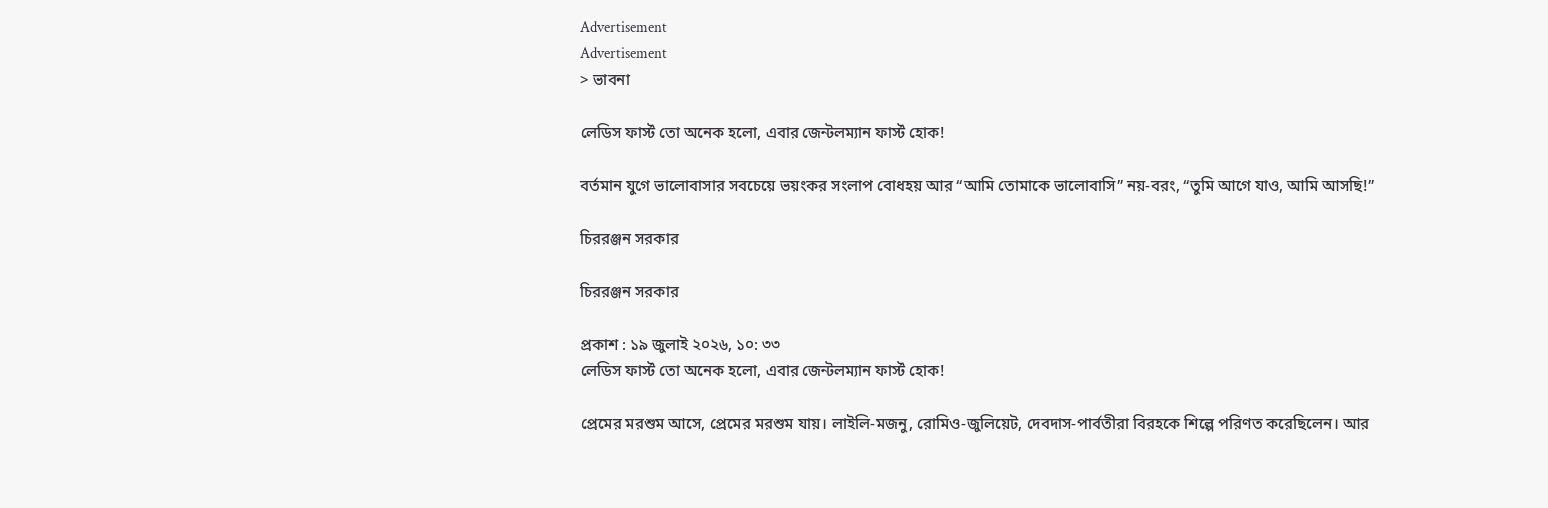Advertisement
Advertisement
> ভাবনা

লেডিস ফার্স্ট তো অনেক হলো, এবার জেন্টলম্যান ফার্স্ট হোক!

বর্তমান যুগে ভালোবাসার সবচেয়ে ভয়ংকর সংলাপ বোধহয় আর “আমি তোমাকে ভালোবাসি” নয়-বরং, “তুমি আগে যাও, আমি আসছি!”

চিররঞ্জন সরকার

চিররঞ্জন সরকার

প্রকাশ : ১৯ জুলাই ২০২৬, ১০: ৩৩
লেডিস ফার্স্ট তো অনেক হলো, এবার জেন্টলম্যান ফার্স্ট হোক!

প্রেমের মরশুম আসে, প্রেমের মরশুম যায়। লাইলি-মজনু, রোমিও-জুলিয়েট, দেবদাস-পার্বতীরা বিরহকে শিল্পে পরিণত করেছিলেন। আর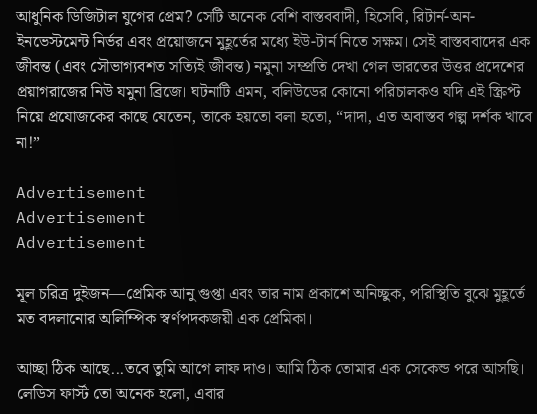আধুনিক ডিজিটাল যুগের প্রেম? সেটি অনেক বেশি বাস্তববাদী, হিসেবি, রিটার্ন-অন-ইনভেস্টমেন্ট নির্ভর এবং প্রয়োজনে মুহূর্তের মধ্যে ইউ-টার্ন নিতে সক্ষম। সেই বাস্তববাদের এক জীবন্ত (এবং সৌভাগ্যবশত সত্যিই জীবন্ত) নমুনা সম্প্রতি দেখা গেল ভারতের উত্তর প্রদেশের প্রয়াগরাজের নিউ যমুনা ব্রিজে। ঘটনাটি এমন, বলিউডের কোনো পরিচালকও যদি এই স্ক্রিপ্ট নিয়ে প্রযোজকের কাছে যেতেন, তাকে হয়তো বলা হতো, “দাদা, এত অবাস্তব গল্প দর্শক খাবে না!”

Advertisement
Advertisement
Advertisement

মূল চরিত্র দুইজন—প্রেমিক আনু গুপ্তা এবং তার নাম প্রকাশে অনিচ্ছুক, পরিস্থিতি বুঝে মুহূর্তে মত বদলানোর অলিম্পিক স্বর্ণপদকজয়ী এক প্রেমিকা।

আচ্ছা ঠিক আছে...তবে তুমি আগে লাফ দাও। আমি ঠিক তোমার এক সেকেন্ড পরে আসছি। লেডিস ফার্স্ট তো অনেক হলো, এবার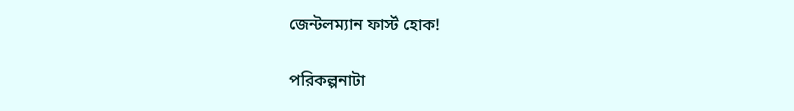জেন্টলম্যান ফার্স্ট হোক!

পরিকল্পনাটা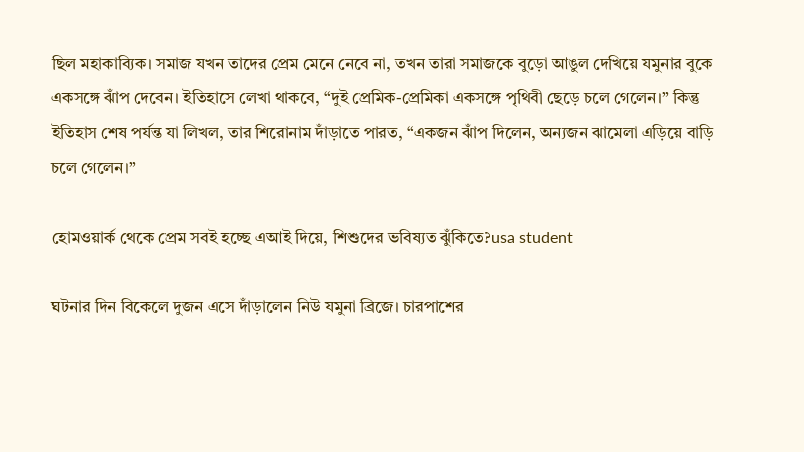ছিল মহাকাব্যিক। সমাজ যখন তাদের প্রেম মেনে নেবে না, তখন তারা সমাজকে বুড়ো আঙুল দেখিয়ে যমুনার বুকে একসঙ্গে ঝাঁপ দেবেন। ইতিহাসে লেখা থাকবে, “দুই প্রেমিক-প্রেমিকা একসঙ্গে পৃথিবী ছেড়ে চলে গেলেন।” কিন্তু ইতিহাস শেষ পর্যন্ত যা লিখল, তার শিরোনাম দাঁড়াতে পারত, “একজন ঝাঁপ দিলেন, অন্যজন ঝামেলা এড়িয়ে বাড়ি চলে গেলেন।”

হোমওয়ার্ক থেকে প্রেম সবই হচ্ছে এআই দিয়ে, শিশুদের ভবিষ্যত ঝুঁকিতে?usa student

ঘটনার দিন বিকেলে দুজন এসে দাঁড়ালেন নিউ যমুনা ব্রিজে। চারপাশের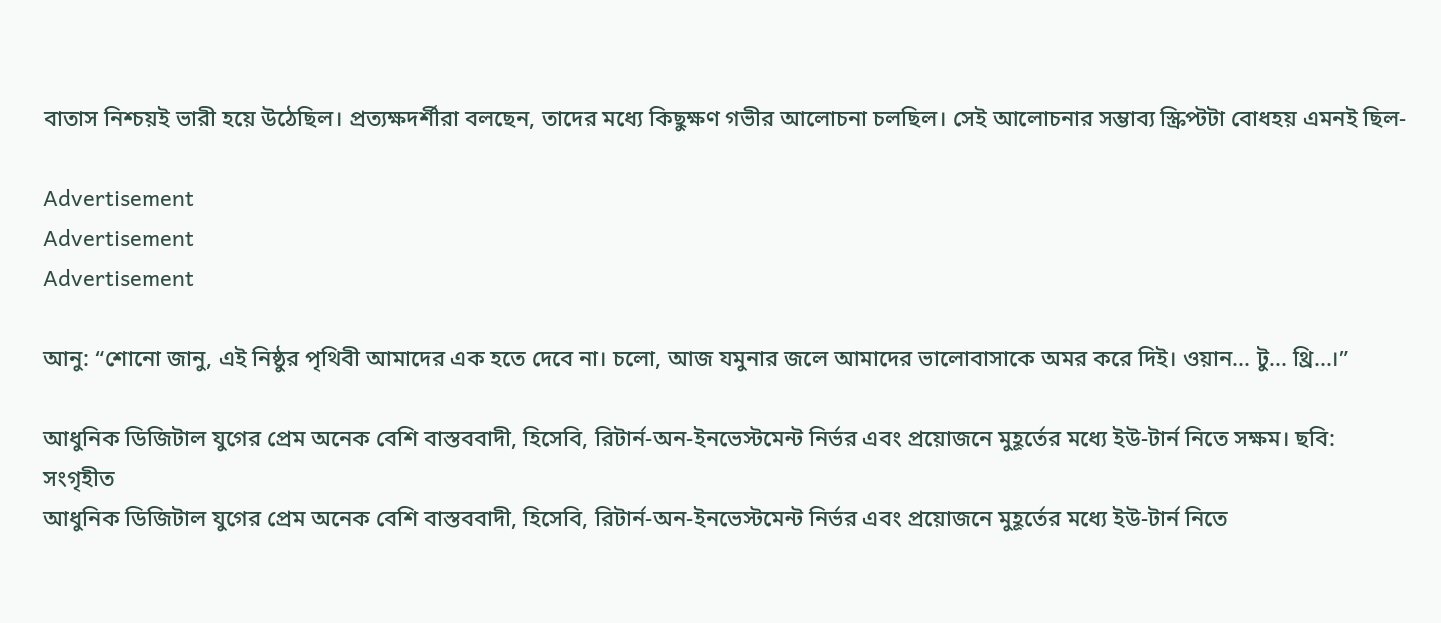বাতাস নিশ্চয়ই ভারী হয়ে উঠেছিল। প্রত্যক্ষদর্শীরা বলছেন, তাদের মধ্যে কিছুক্ষণ গভীর আলোচনা চলছিল। সেই আলোচনার সম্ভাব্য স্ক্রিপ্টটা বোধহয় এমনই ছিল-

Advertisement
Advertisement
Advertisement

আনু: “শোনো জানু, এই নিষ্ঠুর পৃথিবী আমাদের এক হতে দেবে না। চলো, আজ যমুনার জলে আমাদের ভালোবাসাকে অমর করে দিই। ওয়ান... টু... থ্রি...।”

আধুনিক ডিজিটাল যুগের প্রেম অনেক বেশি বাস্তববাদী, হিসেবি, রিটার্ন-অন-ইনভেস্টমেন্ট নির্ভর এবং প্রয়োজনে মুহূর্তের মধ্যে ইউ-টার্ন নিতে সক্ষম। ছবি: সংগৃহীত
আধুনিক ডিজিটাল যুগের প্রেম অনেক বেশি বাস্তববাদী, হিসেবি, রিটার্ন-অন-ইনভেস্টমেন্ট নির্ভর এবং প্রয়োজনে মুহূর্তের মধ্যে ইউ-টার্ন নিতে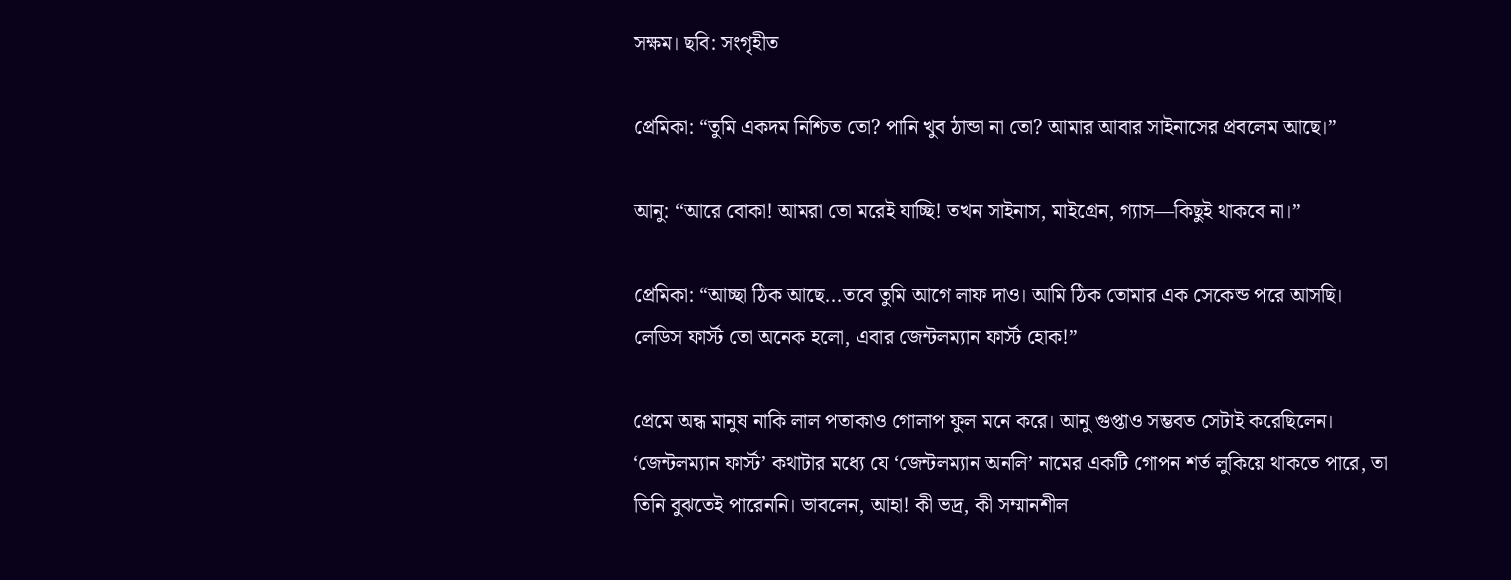সক্ষম। ছবি: সংগৃহীত

প্রেমিকা: “তুমি একদম নিশ্চিত তো? পানি খুব ঠান্ডা না তো? আমার আবার সাইনাসের প্রবলেম আছে।”

আনু: “আরে বোকা! আমরা তো মরেই যাচ্ছি! তখন সাইনাস, মাইগ্রেন, গ্যাস—কিছুই থাকবে না।”

প্রেমিকা: “আচ্ছা ঠিক আছে...তবে তুমি আগে লাফ দাও। আমি ঠিক তোমার এক সেকেন্ড পরে আসছি। লেডিস ফার্স্ট তো অনেক হলো, এবার জেন্টলম্যান ফার্স্ট হোক!”

প্রেমে অন্ধ মানুষ নাকি লাল পতাকাও গোলাপ ফুল মনে করে। আনু গুপ্তাও সম্ভবত সেটাই করেছিলেন। ‘জেন্টলম্যান ফার্স্ট’ কথাটার মধ্যে যে ‘জেন্টলম্যান অনলি’ নামের একটি গোপন শর্ত লুকিয়ে থাকতে পারে, তা তিনি বুঝতেই পারেননি। ভাবলেন, আহা! কী ভদ্র, কী সম্মানশীল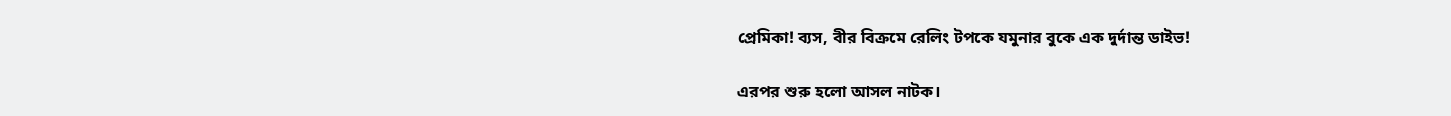প্রেমিকা! ব্যস, বীর বিক্রমে রেলিং টপকে যমুনার বুকে এক দুর্দান্ত ডাইভ!

এরপর শুরু হলো আসল নাটক।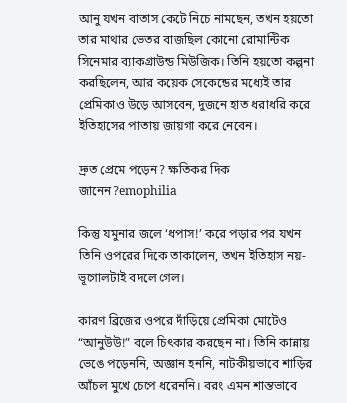আনু যখন বাতাস কেটে নিচে নামছেন, তখন হয়তো তার মাথার ভেতর বাজছিল কোনো রোমান্টিক সিনেমার ব্যাকগ্রাউন্ড মিউজিক। তিনি হয়তো কল্পনা করছিলেন, আর কয়েক সেকেন্ডের মধ্যেই তার প্রেমিকাও উড়ে আসবেন, দুজনে হাত ধরাধরি করে ইতিহাসের পাতায় জায়গা করে নেবেন।

দ্রুত প্রেমে পড়েন? ক্ষতিকর দিক জানেন?emophilia

কিন্তু যমুনার জলে ‘ধপাস!’ করে পড়ার পর যখন তিনি ওপরের দিকে তাকালেন, তখন ইতিহাস নয়-ভূগোলটাই বদলে গেল।

কারণ ব্রিজের ওপরে দাঁড়িয়ে প্রেমিকা মোটেও “আনুউউ!” বলে চিৎকার করছেন না। তিনি কান্নায় ভেঙে পড়েননি, অজ্ঞান হননি, নাটকীয়ভাবে শাড়ির আঁচল মুখে চেপে ধরেননি। বরং এমন শান্তভাবে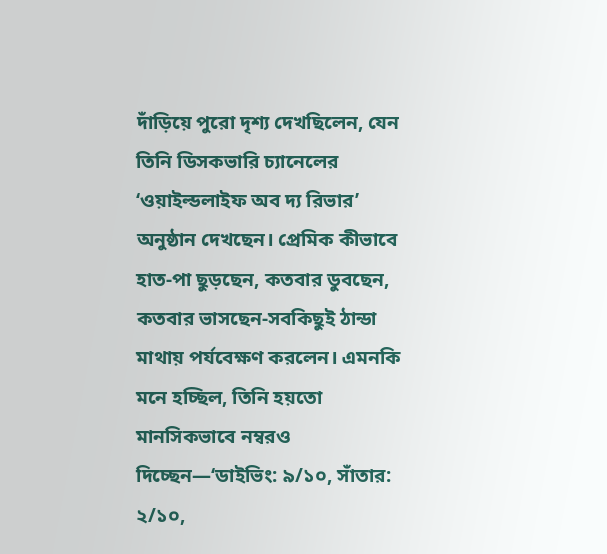দাঁড়িয়ে পুরো দৃশ্য দেখছিলেন, যেন তিনি ডিসকভারি চ্যানেলের ‘ওয়াইল্ডলাইফ অব দ্য রিভার’ অনুষ্ঠান দেখছেন। প্রেমিক কীভাবে হাত-পা ছুড়ছেন, কতবার ডুবছেন, কতবার ভাসছেন-সবকিছুই ঠান্ডা মাথায় পর্যবেক্ষণ করলেন। এমনকি মনে হচ্ছিল, তিনি হয়তো মানসিকভাবে নম্বরও দিচ্ছেন—‘ডাইভিং: ৯/১০, সাঁতার: ২/১০,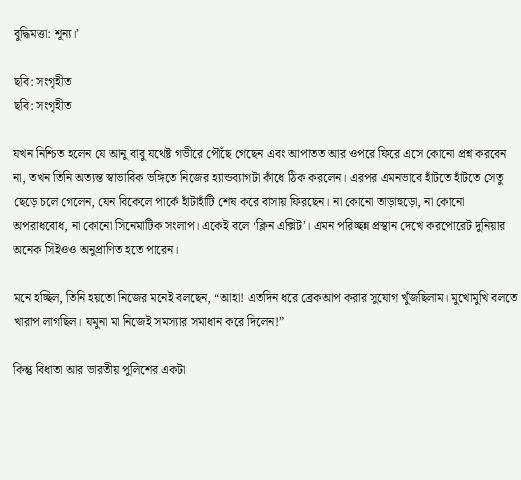বুদ্ধিমত্তা: শূন্য।’

ছবি: সংগৃহীত
ছবি: সংগৃহীত

যখন নিশ্চিত হলেন যে আনু বাবু যথেষ্ট গভীরে পৌঁছে গেছেন এবং আপাতত আর ওপরে ফিরে এসে কোনো প্রশ্ন করবেন না, তখন তিনি অত্যন্ত স্বাভাবিক ভঙ্গিতে নিজের হ্যান্ডব্যাগটা কাঁধে ঠিক করলেন। এরপর এমনভাবে হাঁটতে হাঁটতে সেতু ছেড়ে চলে গেলেন, যেন বিকেলে পার্কে হাঁটাহাঁটি শেষ করে বাসায় ফিরছেন। না কোনো তাড়াহুড়ো, না কোনো অপরাধবোধ, না কোনো সিনেমাটিক সংলাপ। একেই বলে ‘ক্লিন এক্সিট’। এমন পরিচ্ছন্ন প্রস্থান দেখে করপোরেট দুনিয়ার অনেক সিইওও অনুপ্রাণিত হতে পারেন।

মনে হচ্ছিল, তিনি হয়তো নিজের মনেই বলছেন, “আহা! এতদিন ধরে ব্রেকআপ করার সুযোগ খুঁজছিলাম। মুখোমুখি বলতে খারাপ লাগছিল। যমুনা মা নিজেই সমস্যার সমাধান করে দিলেন!”

কিন্তু বিধাতা আর ভারতীয় পুলিশের একটা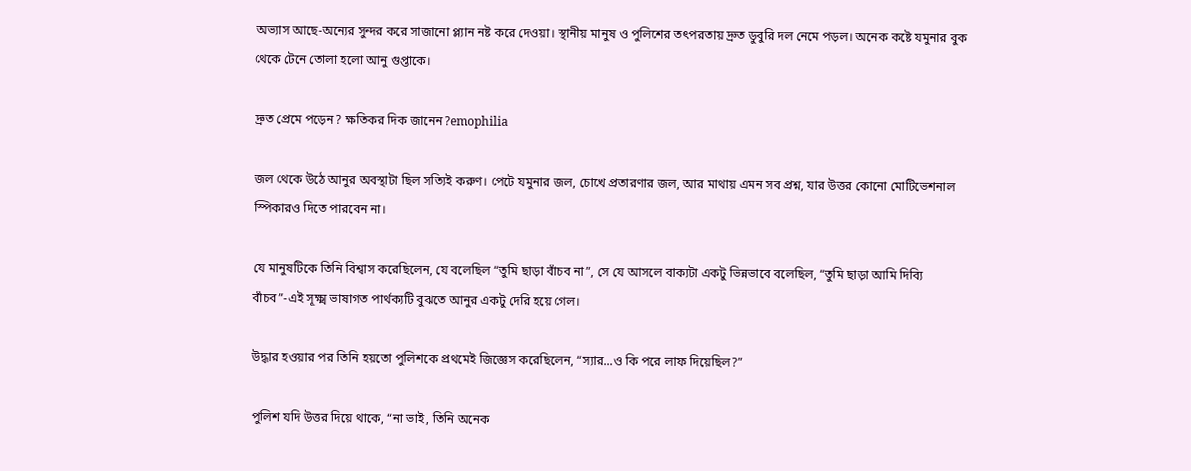অভ্যাস আছে-অন্যের সুন্দর করে সাজানো প্ল্যান নষ্ট করে দেওয়া। স্থানীয় মানুষ ও পুলিশের তৎপরতায় দ্রুত ডুবুরি দল নেমে পড়ল। অনেক কষ্টে যমুনার বুক থেকে টেনে তোলা হলো আনু গুপ্তাকে।

দ্রুত প্রেমে পড়েন? ক্ষতিকর দিক জানেন?emophilia

জল থেকে উঠে আনুর অবস্থাটা ছিল সত্যিই করুণ। পেটে যমুনার জল, চোখে প্রতারণার জল, আর মাথায় এমন সব প্রশ্ন, যার উত্তর কোনো মোটিভেশনাল স্পিকারও দিতে পারবেন না।

যে মানুষটিকে তিনি বিশ্বাস করেছিলেন, যে বলেছিল “তুমি ছাড়া বাঁচব না”, সে যে আসলে বাক্যটা একটু ভিন্নভাবে বলেছিল, “তুমি ছাড়া আমি দিব্যি বাঁচব”-এই সূক্ষ্ম ভাষাগত পার্থক্যটি বুঝতে আনুর একটু দেরি হয়ে গেল।

উদ্ধার হওয়ার পর তিনি হয়তো পুলিশকে প্রথমেই জিজ্ঞেস করেছিলেন, “স্যার...ও কি পরে লাফ দিয়েছিল?”

পুলিশ যদি উত্তর দিয়ে থাকে, “না ভাই, তিনি অনেক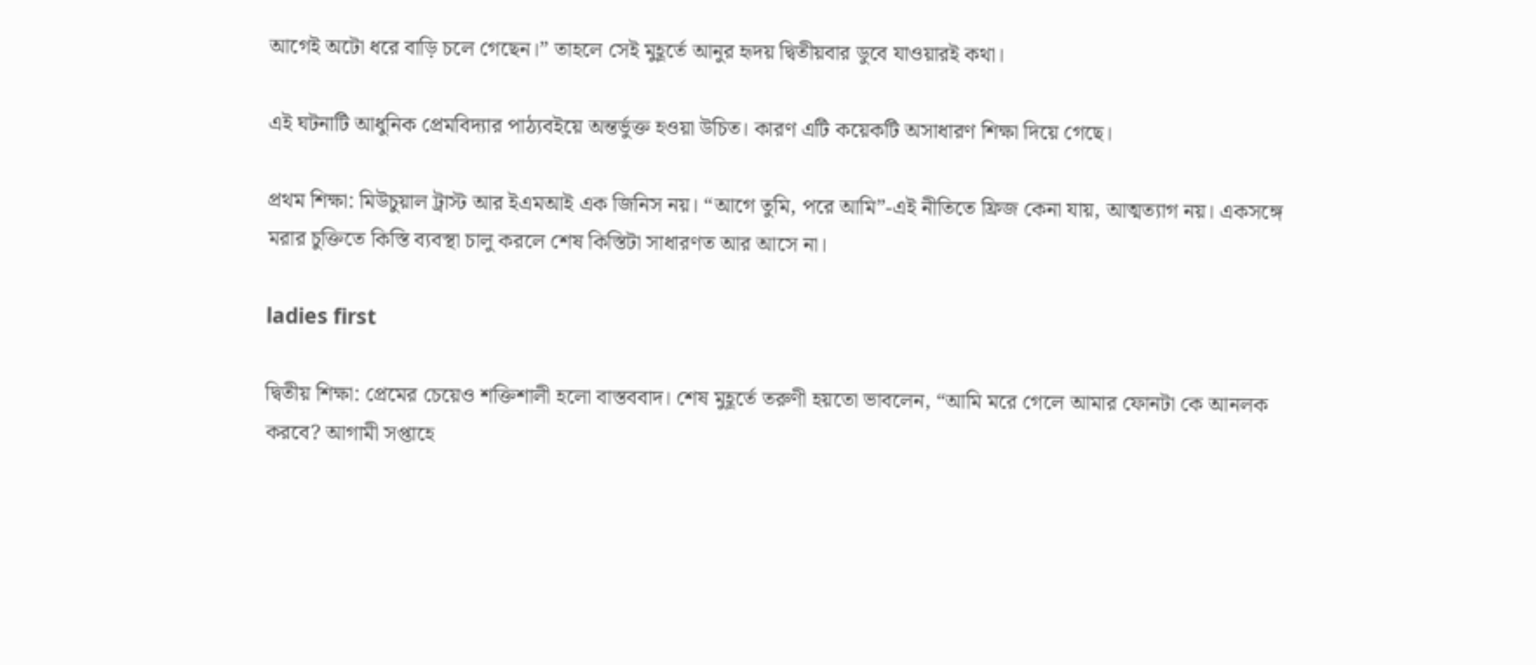আগেই অটো ধরে বাড়ি চলে গেছেন।” তাহলে সেই মুহূর্তে আনুর হৃদয় দ্বিতীয়বার ডুবে যাওয়ারই কথা।

এই ঘটনাটি আধুনিক প্রেমবিদ্যার পাঠ্যবইয়ে অন্তর্ভুক্ত হওয়া উচিত। কারণ এটি কয়েকটি অসাধারণ শিক্ষা দিয়ে গেছে।

প্রথম শিক্ষা: মিউচুয়াল ট্রাস্ট আর ইএমআই এক জিনিস নয়। “আগে তুমি, পরে আমি”-এই নীতিতে ফ্রিজ কেনা যায়, আত্মত্যাগ নয়। একসঙ্গে মরার চুক্তিতে কিস্তি ব্যবস্থা চালু করলে শেষ কিস্তিটা সাধারণত আর আসে না।

ladies first

দ্বিতীয় শিক্ষা: প্রেমের চেয়েও শক্তিশালী হলো বাস্তববাদ। শেষ মুহূর্তে তরুণী হয়তো ভাবলেন, “আমি মরে গেলে আমার ফোনটা কে আনলক করবে? আগামী সপ্তাহে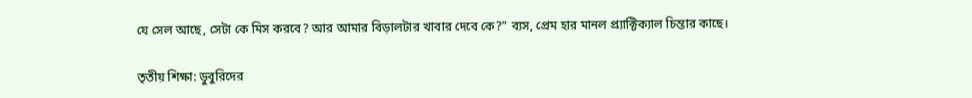যে সেল আছে, সেটা কে মিস করবে? আর আমার বিড়ালটার খাবার দেবে কে?” ব্যস, প্রেম হার মানল প্র্যাক্টিক্যাল চিন্তার কাছে।

তৃতীয় শিক্ষা: ডুবুরিদের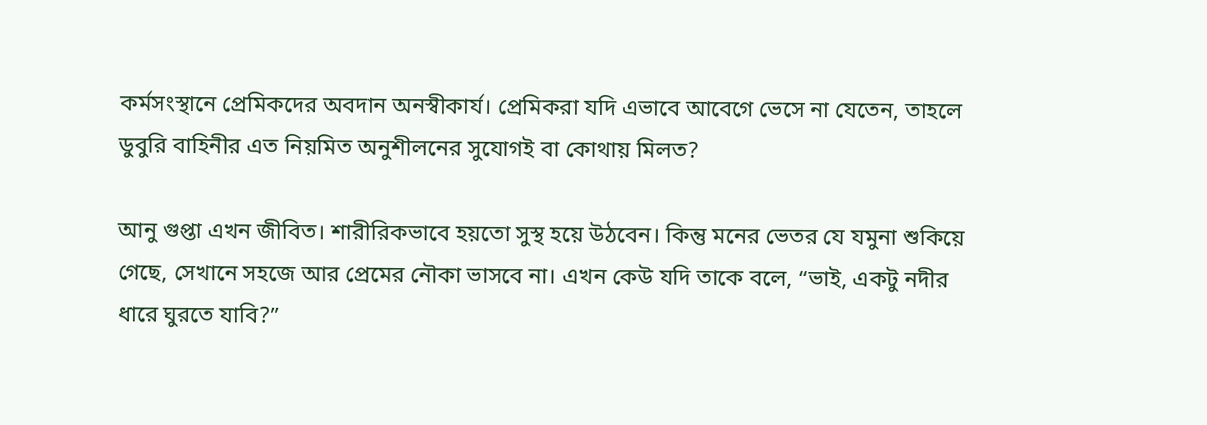কর্মসংস্থানে প্রেমিকদের অবদান অনস্বীকার্য। প্রেমিকরা যদি এভাবে আবেগে ভেসে না যেতেন, তাহলে ডুবুরি বাহিনীর এত নিয়মিত অনুশীলনের সুযোগই বা কোথায় মিলত?

আনু গুপ্তা এখন জীবিত। শারীরিকভাবে হয়তো সুস্থ হয়ে উঠবেন। কিন্তু মনের ভেতর যে যমুনা শুকিয়ে গেছে, সেখানে সহজে আর প্রেমের নৌকা ভাসবে না। এখন কেউ যদি তাকে বলে, “ভাই, একটু নদীর ধারে ঘুরতে যাবি?”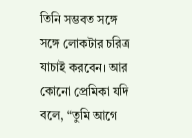তিনি সম্ভবত সঙ্গে সঙ্গে লোকটার চরিত্র যাচাই করবেন। আর কোনো প্রেমিকা যদি বলে, “তুমি আগে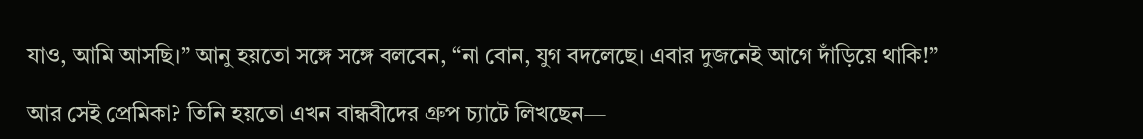যাও, আমি আসছি।” আনু হয়তো সঙ্গে সঙ্গে বলবেন, “না বোন, যুগ বদলেছে। এবার দুজনেই আগে দাঁড়িয়ে থাকি!”

আর সেই প্রেমিকা? তিনি হয়তো এখন বান্ধবীদের গ্রুপ চ্যাটে লিখছেন—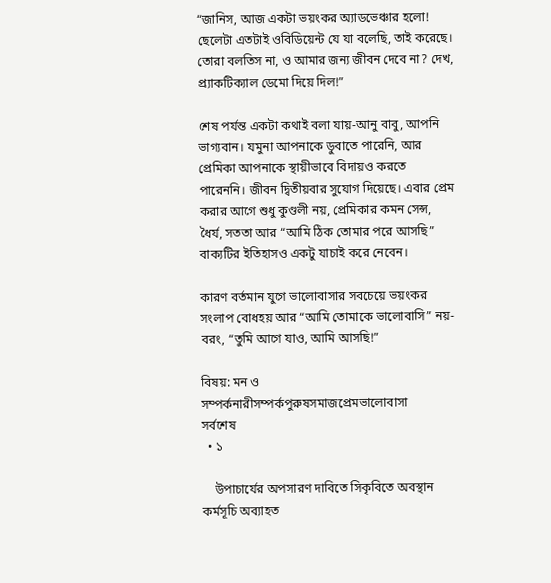“জানিস, আজ একটা ভয়ংকর অ্যাডভেঞ্চার হলো! ছেলেটা এতটাই ওবিডিয়েন্ট যে যা বলেছি, তাই করেছে। তোরা বলতিস না, ও আমার জন্য জীবন দেবে না? দেখ, প্র্যাকটিক্যাল ডেমো দিয়ে দিল!”

শেষ পর্যন্ত একটা কথাই বলা যায়-আনু বাবু, আপনি ভাগ্যবান। যমুনা আপনাকে ডুবাতে পারেনি, আর প্রেমিকা আপনাকে স্থায়ীভাবে বিদায়ও করতে পারেননি। জীবন দ্বিতীয়বার সুযোগ দিয়েছে। এবার প্রেম করার আগে শুধু কুণ্ডলী নয়, প্রেমিকার কমন সেন্স, ধৈর্য, সততা আর “আমি ঠিক তোমার পরে আসছি” বাক্যটির ইতিহাসও একটু যাচাই করে নেবেন।

কারণ বর্তমান যুগে ভালোবাসার সবচেয়ে ভয়ংকর সংলাপ বোধহয় আর “আমি তোমাকে ভালোবাসি” নয়-বরং, “তুমি আগে যাও, আমি আসছি!”

বিষয়: মন ও সম্পর্কনারীসম্পর্কপুরুষসমাজপ্রেমভালোবাসা
সর্বশেষ
  • ১

    উপাচার্যের অপসারণ দাবিতে সিকৃবিতে অবস্থান কর্মসূচি অব্যাহত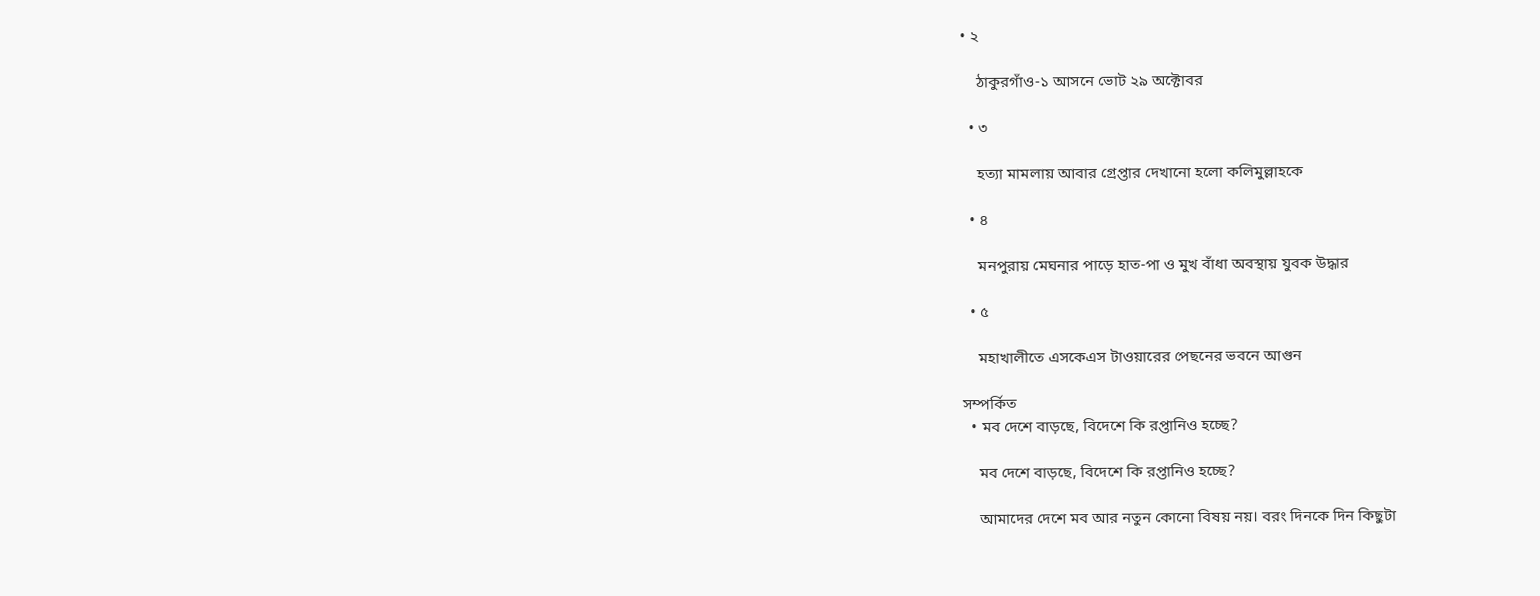• ২

    ঠাকুরগাঁও-১ আসনে ভোট ২৯ অক্টোবর

  • ৩

    হত্যা মামলায় আবার গ্রেপ্তার দেখানো হলো কলিমুল্লাহকে

  • ৪

    মনপুরায় মেঘনার পাড়ে হাত-পা ও মুখ বাঁধা অবস্থায় যুবক উদ্ধার

  • ৫

    মহাখালীতে এসকেএস টাওয়ারের পেছনের ভবনে আগুন

সম্পর্কিত
  • মব দেশে বাড়ছে, বিদেশে কি রপ্তানিও হচ্ছে?

    মব দেশে বাড়ছে, বিদেশে কি রপ্তানিও হচ্ছে?

    আমাদের দেশে মব আর নতুন কোনো বিষয় নয়। বরং দিনকে দিন কিছুটা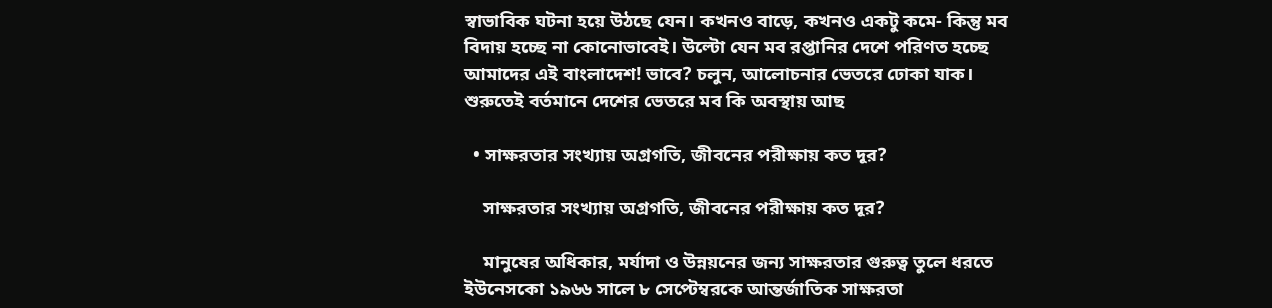স্বাভাবিক ঘটনা হয়ে উঠছে যেন। কখনও বাড়ে, কখনও একটু কমে- কিন্তু মব বিদায় হচ্ছে না কোনোভাবেই। উল্টো যেন মব রপ্তানির দেশে পরিণত হচ্ছে আমাদের এই বাংলাদেশ! ভাবে? চলুন, আলোচনার ভেতরে ঢোকা যাক। শুরুতেই বর্তমানে দেশের ভেতরে মব কি অবস্থায় আছ

  • সাক্ষরতার সংখ্যায় অগ্রগতি, জীবনের পরীক্ষায় কত দূর?

    সাক্ষরতার সংখ্যায় অগ্রগতি, জীবনের পরীক্ষায় কত দূর?

    মানুষের অধিকার, মর্যাদা ও উন্নয়নের জন্য সাক্ষরতার গুরুত্ব তুলে ধরতে ইউনেসকো ১৯৬৬ সালে ৮ সেপ্টেম্বরকে আন্তর্জাতিক সাক্ষরতা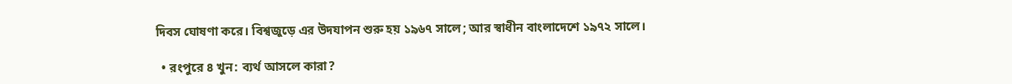দিবস ঘোষণা করে। বিশ্বজুড়ে এর উদযাপন শুরু হয় ১৯৬৭ সালে; আর স্বাধীন বাংলাদেশে ১৯৭২ সালে।

  • রংপুরে ৪ খুন: ব্যর্থ আসলে কারা?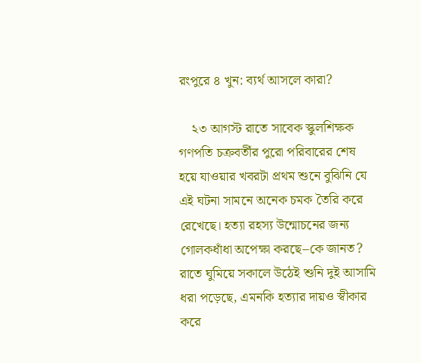রংপুরে ৪ খুন: ব্যর্থ আসলে কারা?

    ২৩ আগস্ট রাতে সাবেক স্কুলশিক্ষক গণপতি চক্রবর্তীর পুরো পরিবারের শেষ হয়ে যাওয়ার খবরটা প্রথম শুনে বুঝিনি যে এই ঘটনা সামনে অনেক চমক তৈরি করে রেখেছে। হত্যা রহস্য উন্মোচনের জন্য গোলকধাঁধা অপেক্ষা করছে–কে জানত? রাতে ঘুমিয়ে সকালে উঠেই শুনি দুই আসামি ধরা পড়েছে, এমনকি হত্যার দায়ও স্বীকার করে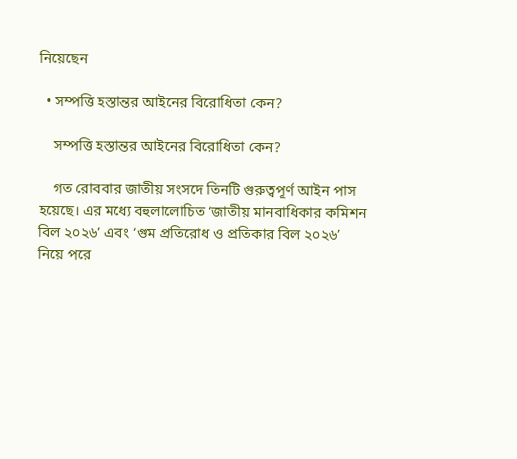নিয়েছেন

  • সম্পত্তি হস্তান্তর আইনের বিরোধিতা কেন?

    সম্পত্তি হস্তান্তর আইনের বিরোধিতা কেন?

    গত রোববার জাতীয় সংসদে তিনটি গুরুত্বপূর্ণ আইন পাস হয়েছে। এর মধ্যে বহুলালোচিত ‘জাতীয় মানবাধিকার কমিশন বিল ২০২৬’ এবং ‘গুম প্রতিরোধ ও প্রতিকার বিল ২০২৬’ নিয়ে পরে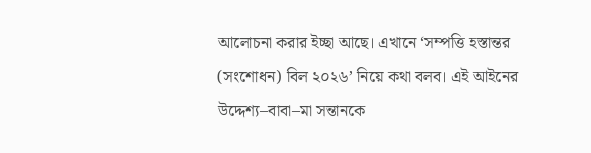আলোচনা করার ইচ্ছা আছে। এখানে ‘সম্পত্তি হস্তান্তর (সংশোধন) বিল ২০২৬’ নিয়ে কথা বলব। এই আইনের উদ্দেশ্য–বাবা–মা সন্তানকে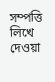সম্পত্তি লিখে দেওয়া